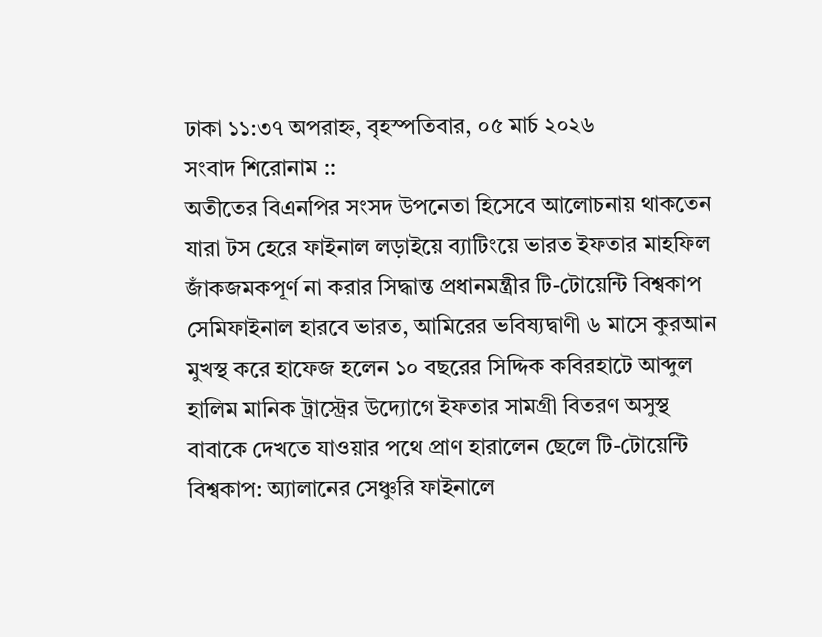ঢাকা ১১:৩৭ অপরাহ্ন, বৃহস্পতিবার, ০৫ মার্চ ২০২৬
সংবাদ শিরোনাম ::
অতীতের বিএনপির সংসদ উপনেতা হিসেবে আলোচনায় থাকতেন যারা টস হেরে ফাইনাল লড়াইয়ে ব্যাটিংয়ে ভারত ইফতার মাহফিল জাঁকজমকপূর্ণ না করার সিদ্ধান্ত প্রধানমন্ত্রীর টি-টোয়েন্টি বিশ্বকাপ সেমিফাইনাল হারবে ভারত, আমিরের ভবিষ্যদ্বাণী ৬ মাসে কুরআন মুখস্থ করে হাফেজ হলেন ১০ বছরের সিদ্দিক কবিরহাটে আব্দুল হালিম মানিক ট্রাস্ট্রের উদ্যোগে ইফতার সামগ্রী বিতরণ অসুস্থ বাবাকে দেখতে যাওয়ার পথে প্রাণ হারালেন ছেলে টি-টোয়েন্টি বিশ্বকাপ: অ্যালানের সেঞ্চুরি ফাইনালে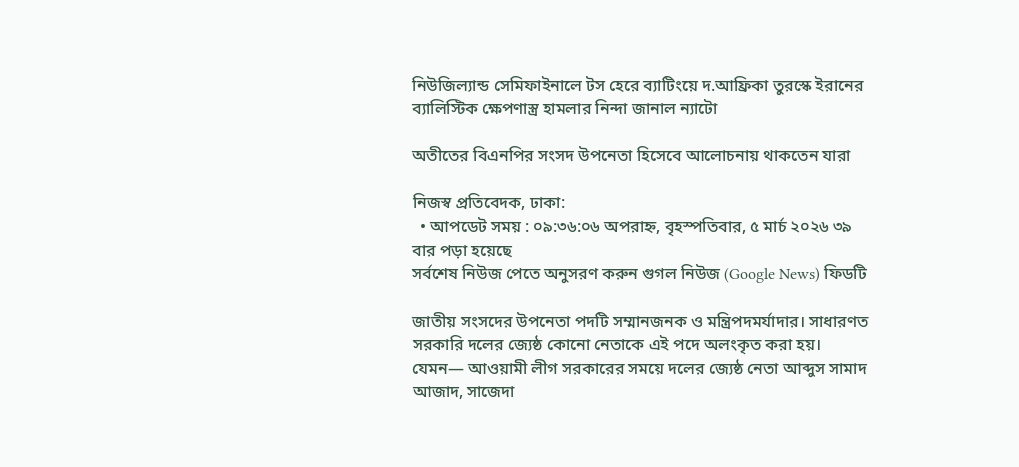নিউজিল্যান্ড সেমিফাইনালে টস হেরে ব্যাটিংয়ে দ.আফ্রিকা তুরস্কে ইরানের ব্যালিস্টিক ক্ষেপণাস্ত্র হামলার নিন্দা জানাল ন্যাটো

অতীতের বিএনপির সংসদ উপনেতা হিসেবে আলোচনায় থাকতেন যারা

নিজস্ব প্রতিবেদক, ঢাকা:
  • আপডেট সময় : ০৯:৩৬:০৬ অপরাহ্ন, বৃহস্পতিবার, ৫ মার্চ ২০২৬ ৩৯ বার পড়া হয়েছে
সর্বশেষ নিউজ পেতে অনুসরণ করুন গুগল নিউজ (Google News) ফিডটি

জাতীয় সংসদের উপনেতা পদটি সম্মানজনক ও মন্ত্রিপদমর্যাদার। সাধারণত সরকারি দলের জ্যেষ্ঠ কোনো নেতাকে এই পদে অলংকৃত করা হয়। যেমন— আওয়ামী লীগ সরকারের সময়ে দলের জ্যেষ্ঠ নেতা আব্দুস সামাদ আজাদ, সাজেদা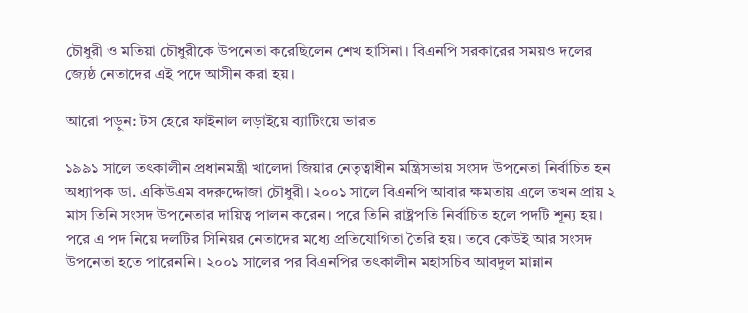চৌধুরী ও মতিয়া চৌধুরীকে উপনেতা করেছিলেন শেখ হাসিনা। বিএনপি সরকারের সময়ও দলের জ্যেষ্ঠ নেতাদের এই পদে আসীন করা হয়।

আরো পড়ুন: টস হেরে ফাইনাল লড়াইয়ে ব্যাটিংয়ে ভারত

১৯৯১ সালে তৎকালীন প্রধানমন্ত্রী খালেদা জিয়ার নেতৃত্বাধীন মন্ত্রিসভায় সংসদ উপনেতা নির্বাচিত হন অধ্যাপক ডা. একিউএম বদরুদ্দোজা চৌধুরী। ২০০১ সালে বিএনপি আবার ক্ষমতায় এলে তখন প্রায় ২ মাস তিনি সংসদ উপনেতার দায়িত্ব পালন করেন। পরে তিনি রাষ্ট্রপতি নির্বাচিত হলে পদটি শূন্য হয়। পরে এ পদ নিয়ে দলটির সিনিয়র নেতাদের মধ্যে প্রতিযোগিতা তৈরি হয়। তবে কেউই আর সংসদ উপনেতা হতে পারেননি। ২০০১ সালের পর বিএনপির তৎকালীন মহাসচিব আবদুল মান্নান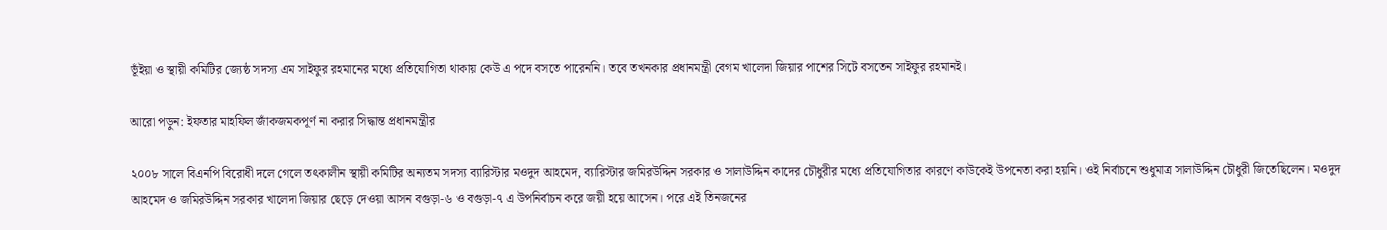ভূঁইয়া ও স্থায়ী কমিটির জ্যেষ্ঠ সদস্য এম সাইফুর রহমানের মধ্যে প্রতিযোগিতা থাকায় কেউ এ পদে বসতে পারেননি। তবে তখনকার প্রধানমন্ত্রী বেগম খালেদা জিয়ার পাশের সিটে বসতেন সাইফুর রহমানই।

আরো পড়ুন: ইফতার মাহফিল জাঁকজমকপূর্ণ না করার সিদ্ধান্ত প্রধানমন্ত্রীর

২০০৮ সালে বিএনপি বিরোধী দলে গেলে তৎকালীন স্থায়ী কমিটির অন্যতম সদস্য ব্যারিস্টার মওদুদ আহমেদ, ব্যারিস্টার জমিরউদ্দিন সরকার ও সালাউদ্দিন কাদের চৌধুরীর মধ্যে প্রতিযোগিতার কারণে কাউকেই উপনেতা করা হয়নি। ওই নির্বাচনে শুধুমাত্র সালাউদ্দিন চৌধুরী জিতেছিলেন। মওদুদ আহমেদ ও জমিরউদ্দিন সরকার খালেদা জিয়ার ছেড়ে দেওয়া আসন বগুড়া-৬ ও বগুড়া-৭ এ উপনির্বাচন করে জয়ী হয়ে আসেন। পরে এই তিনজনের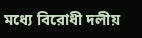মধ্যে বিরোধী দলীয়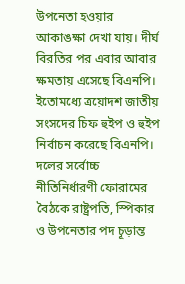উপনেতা হওয়ার আকাঙক্ষা দেখা যায়। দীর্ঘ বিরতির পর এবার আবার ক্ষমতায় এসেছে বিএনপি। ইতোমধ্যে ত্রয়োদশ জাতীয় সংসদের চিফ হুইপ ও হুইপ নির্বাচন করেছে বিএনপি। দলের সর্বোচ্চ নীতিনির্ধারণী ফোরামের বৈঠকে রাষ্ট্রপতি, স্পিকার ও উপনেতার পদ চূড়ান্ত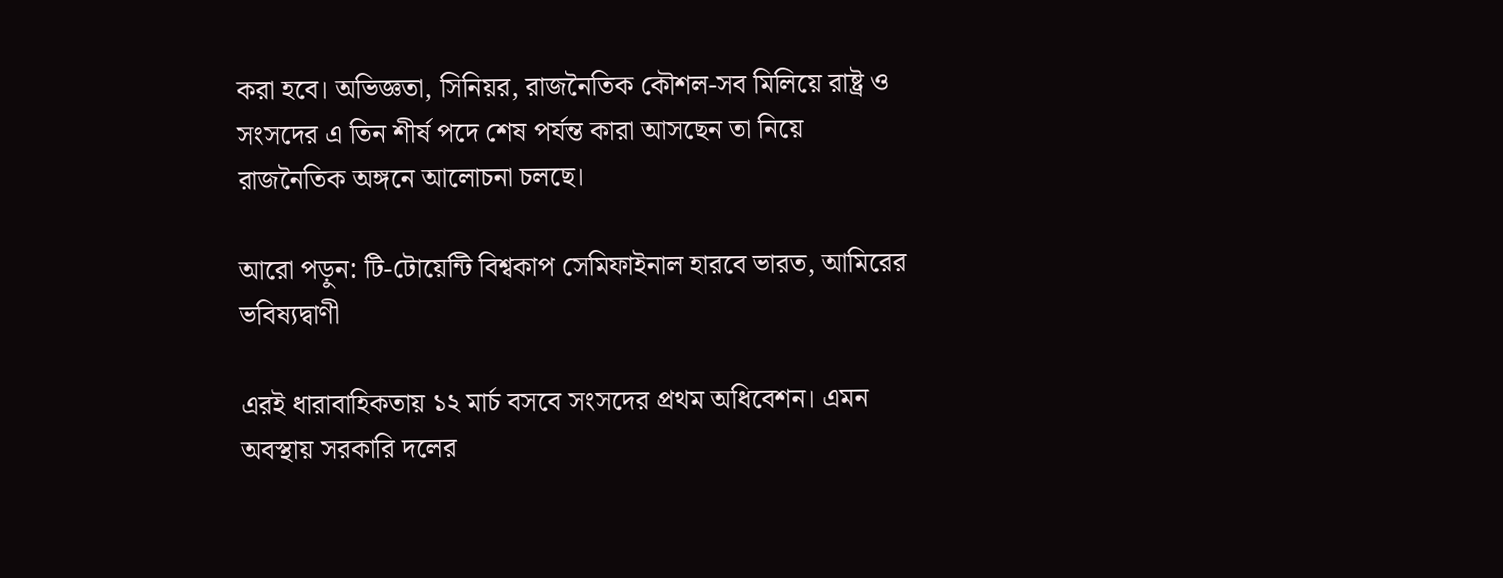করা হবে। অভিজ্ঞতা, সিনিয়র, রাজনৈতিক কৌশল-সব মিলিয়ে রাষ্ট্র ও সংসদের এ তিন শীর্ষ পদে শেষ পর্যন্ত কারা আসছেন তা নিয়ে রাজনৈতিক অঙ্গনে আলোচনা চলছে।

আরো পড়ুন: টি-টোয়েন্টি বিশ্বকাপ সেমিফাইনাল হারবে ভারত, আমিরের ভবিষ্যদ্বাণী

এরই ধারাবাহিকতায় ১২ মার্চ বসবে সংসদের প্রথম অধিবেশন। এমন অবস্থায় সরকারি দলের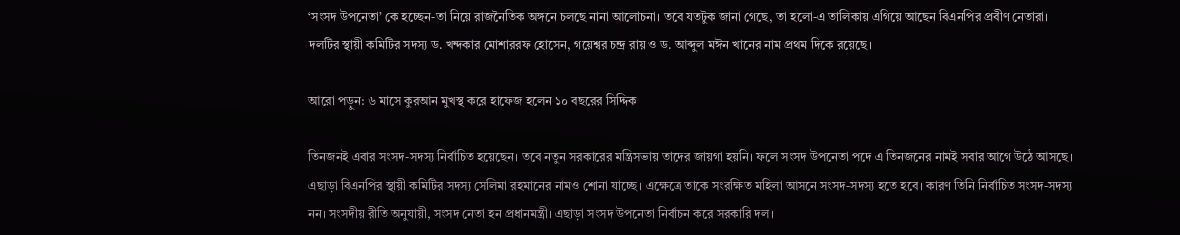‘সংসদ উপনেতা’ কে হচ্ছেন-তা নিয়ে রাজনৈতিক অঙ্গনে চলছে নানা আলোচনা। তবে যতটুক জানা গেছে, তা হলো-এ তালিকায় এগিয়ে আছেন বিএনপির প্রবীণ নেতারা। দলটির স্থায়ী কমিটির সদস্য ড. খন্দকার মোশাররফ হোসেন, গয়েশ্বর চন্দ্র রায় ও ড. আব্দুল মঈন খানের নাম প্রথম দিকে রয়েছে।

আরো পড়ুন: ৬ মাসে কুরআন মুখস্থ করে হাফেজ হলেন ১০ বছরের সিদ্দিক

তিনজনই এবার সংসদ-সদস্য নির্বাচিত হয়েছেন। তবে নতুন সরকারের মন্ত্রিসভায় তাদের জায়গা হয়নি। ফলে সংসদ উপনেতা পদে এ তিনজনের নামই সবার আগে উঠে আসছে। এছাড়া বিএনপির স্থায়ী কমিটির সদস্য সেলিমা রহমানের নামও শোনা যাচ্ছে। এক্ষেত্রে তাকে সংরক্ষিত মহিলা আসনে সংসদ-সদস্য হতে হবে। কারণ তিনি নির্বাচিত সংসদ-সদস্য নন। সংসদীয় রীতি অনুযায়ী, সংসদ নেতা হন প্রধানমন্ত্রী। এছাড়া সংসদ উপনেতা নির্বাচন করে সরকারি দল।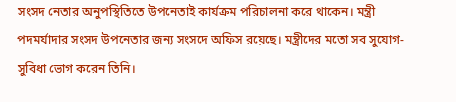সংসদ নেতার অনুপস্থিতিতে উপনেতাই কার্যক্রম পরিচালনা করে থাকেন। মন্ত্রী পদমর্যাদার সংসদ উপনেতার জন্য সংসদে অফিস রয়েছে। মন্ত্রীদের মতো সব সুযোগ-সুবিধা ভোগ করেন তিনি।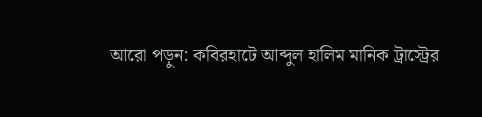আরো পড়ুন: কবিরহাটে আব্দুল হালিম মানিক ট্রাস্ট্রের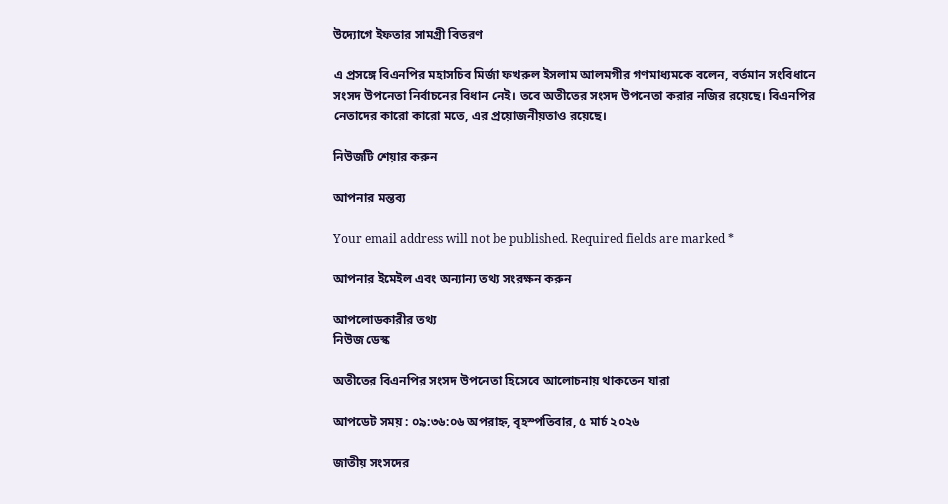উদ্যোগে ইফতার সামগ্রী বিতরণ

এ প্রসঙ্গে বিএনপির মহাসচিব মির্জা ফখরুল ইসলাম আলমগীর গণমাধ্যমকে বলেন, বর্তমান সংবিধানে সংসদ উপনেতা নির্বাচনের বিধান নেই। তবে অতীতের সংসদ উপনেতা করার নজির রয়েছে। বিএনপির নেতাদের কারো কারো মতে, এর প্রয়োজনীয়তাও রয়েছে।

নিউজটি শেয়ার করুন

আপনার মন্তব্য

Your email address will not be published. Required fields are marked *

আপনার ইমেইল এবং অন্যান্য তথ্য সংরক্ষন করুন

আপলোডকারীর তথ্য
নিউজ ডেস্ক

অতীতের বিএনপির সংসদ উপনেতা হিসেবে আলোচনায় থাকতেন যারা

আপডেট সময় : ০৯:৩৬:০৬ অপরাহ্ন, বৃহস্পতিবার, ৫ মার্চ ২০২৬

জাতীয় সংসদের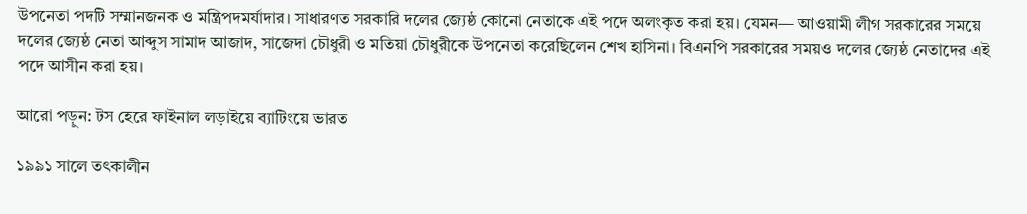উপনেতা পদটি সম্মানজনক ও মন্ত্রিপদমর্যাদার। সাধারণত সরকারি দলের জ্যেষ্ঠ কোনো নেতাকে এই পদে অলংকৃত করা হয়। যেমন— আওয়ামী লীগ সরকারের সময়ে দলের জ্যেষ্ঠ নেতা আব্দুস সামাদ আজাদ, সাজেদা চৌধুরী ও মতিয়া চৌধুরীকে উপনেতা করেছিলেন শেখ হাসিনা। বিএনপি সরকারের সময়ও দলের জ্যেষ্ঠ নেতাদের এই পদে আসীন করা হয়।

আরো পড়ুন: টস হেরে ফাইনাল লড়াইয়ে ব্যাটিংয়ে ভারত

১৯৯১ সালে তৎকালীন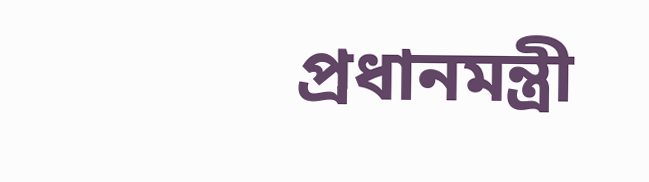প্রধানমন্ত্রী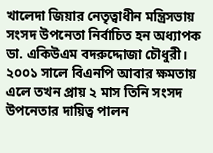খালেদা জিয়ার নেতৃত্বাধীন মন্ত্রিসভায় সংসদ উপনেতা নির্বাচিত হন অধ্যাপক ডা. একিউএম বদরুদ্দোজা চৌধুরী। ২০০১ সালে বিএনপি আবার ক্ষমতায় এলে তখন প্রায় ২ মাস তিনি সংসদ উপনেতার দায়িত্ব পালন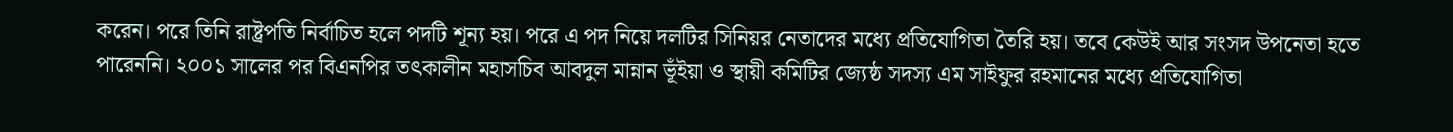করেন। পরে তিনি রাষ্ট্রপতি নির্বাচিত হলে পদটি শূন্য হয়। পরে এ পদ নিয়ে দলটির সিনিয়র নেতাদের মধ্যে প্রতিযোগিতা তৈরি হয়। তবে কেউই আর সংসদ উপনেতা হতে পারেননি। ২০০১ সালের পর বিএনপির তৎকালীন মহাসচিব আবদুল মান্নান ভূঁইয়া ও স্থায়ী কমিটির জ্যেষ্ঠ সদস্য এম সাইফুর রহমানের মধ্যে প্রতিযোগিতা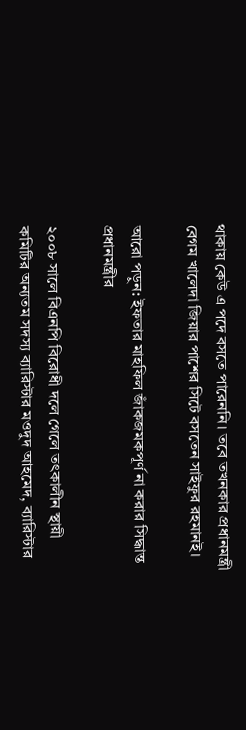থাকায় কেউ এ পদে বসতে পারেননি। তবে তখনকার প্রধানমন্ত্রী বেগম খালেদা জিয়ার পাশের সিটে বসতেন সাইফুর রহমানই।

আরো পড়ুন: ইফতার মাহফিল জাঁকজমকপূর্ণ না করার সিদ্ধান্ত প্রধানমন্ত্রীর

২০০৮ সালে বিএনপি বিরোধী দলে গেলে তৎকালীন স্থায়ী কমিটির অন্যতম সদস্য ব্যারিস্টার মওদুদ আহমেদ, ব্যারিস্টার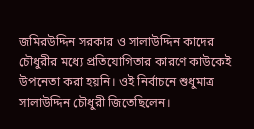জমিরউদ্দিন সরকার ও সালাউদ্দিন কাদের চৌধুরীর মধ্যে প্রতিযোগিতার কারণে কাউকেই উপনেতা করা হয়নি। ওই নির্বাচনে শুধুমাত্র সালাউদ্দিন চৌধুরী জিতেছিলেন।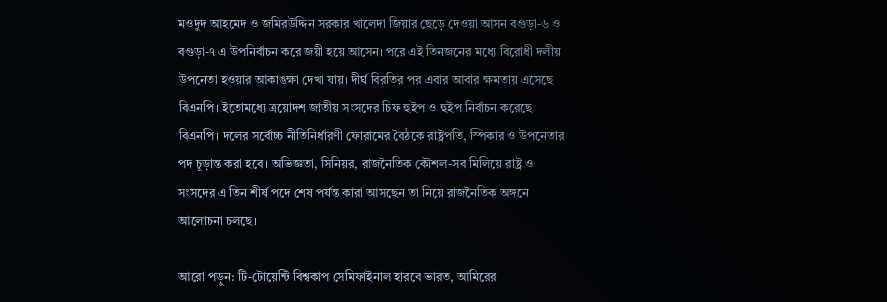মওদুদ আহমেদ ও জমিরউদ্দিন সরকার খালেদা জিয়ার ছেড়ে দেওয়া আসন বগুড়া-৬ ও বগুড়া-৭ এ উপনির্বাচন করে জয়ী হয়ে আসেন। পরে এই তিনজনের মধ্যে বিরোধী দলীয় উপনেতা হওয়ার আকাঙক্ষা দেখা যায়। দীর্ঘ বিরতির পর এবার আবার ক্ষমতায় এসেছে বিএনপি। ইতোমধ্যে ত্রয়োদশ জাতীয় সংসদের চিফ হুইপ ও হুইপ নির্বাচন করেছে বিএনপি। দলের সর্বোচ্চ নীতিনির্ধারণী ফোরামের বৈঠকে রাষ্ট্রপতি, স্পিকার ও উপনেতার পদ চূড়ান্ত করা হবে। অভিজ্ঞতা, সিনিয়র, রাজনৈতিক কৌশল-সব মিলিয়ে রাষ্ট্র ও সংসদের এ তিন শীর্ষ পদে শেষ পর্যন্ত কারা আসছেন তা নিয়ে রাজনৈতিক অঙ্গনে আলোচনা চলছে।

আরো পড়ুন: টি-টোয়েন্টি বিশ্বকাপ সেমিফাইনাল হারবে ভারত, আমিরের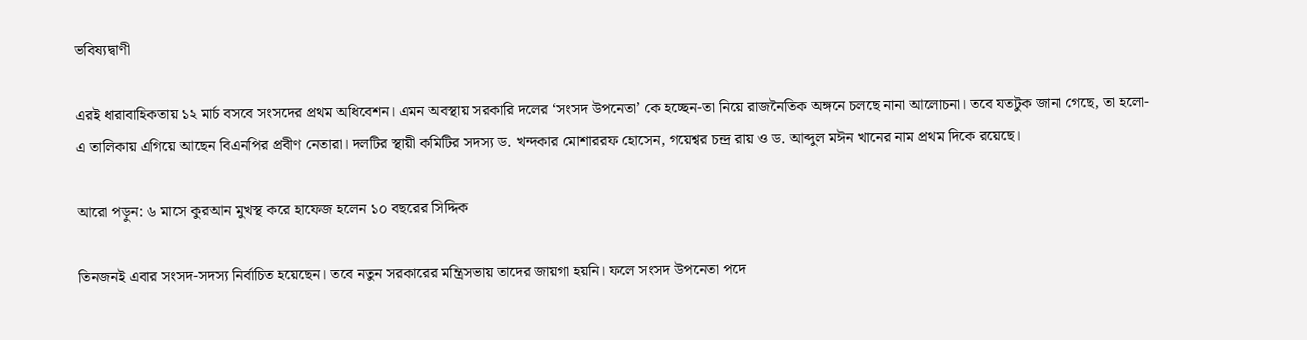ভবিষ্যদ্বাণী

এরই ধারাবাহিকতায় ১২ মার্চ বসবে সংসদের প্রথম অধিবেশন। এমন অবস্থায় সরকারি দলের ‘সংসদ উপনেতা’ কে হচ্ছেন-তা নিয়ে রাজনৈতিক অঙ্গনে চলছে নানা আলোচনা। তবে যতটুক জানা গেছে, তা হলো-এ তালিকায় এগিয়ে আছেন বিএনপির প্রবীণ নেতারা। দলটির স্থায়ী কমিটির সদস্য ড. খন্দকার মোশাররফ হোসেন, গয়েশ্বর চন্দ্র রায় ও ড. আব্দুল মঈন খানের নাম প্রথম দিকে রয়েছে।

আরো পড়ুন: ৬ মাসে কুরআন মুখস্থ করে হাফেজ হলেন ১০ বছরের সিদ্দিক

তিনজনই এবার সংসদ-সদস্য নির্বাচিত হয়েছেন। তবে নতুন সরকারের মন্ত্রিসভায় তাদের জায়গা হয়নি। ফলে সংসদ উপনেতা পদে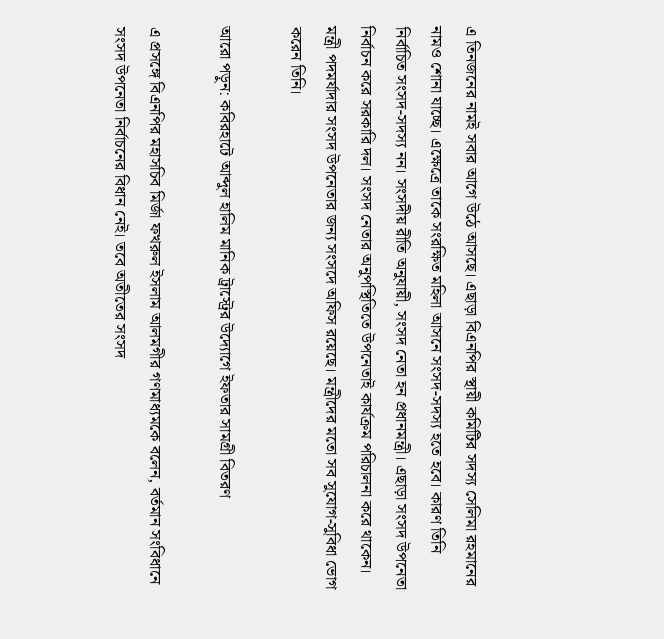এ তিনজনের নামই সবার আগে উঠে আসছে। এছাড়া বিএনপির স্থায়ী কমিটির সদস্য সেলিমা রহমানের নামও শোনা যাচ্ছে। এক্ষেত্রে তাকে সংরক্ষিত মহিলা আসনে সংসদ-সদস্য হতে হবে। কারণ তিনি নির্বাচিত সংসদ-সদস্য নন। সংসদীয় রীতি অনুযায়ী, সংসদ নেতা হন প্রধানমন্ত্রী। এছাড়া সংসদ উপনেতা নির্বাচন করে সরকারি দল। সংসদ নেতার অনুপস্থিতিতে উপনেতাই কার্যক্রম পরিচালনা করে থাকেন। মন্ত্রী পদমর্যাদার সংসদ উপনেতার জন্য সংসদে অফিস রয়েছে। মন্ত্রীদের মতো সব সুযোগ-সুবিধা ভোগ করেন তিনি।

আরো পড়ুন: কবিরহাটে আব্দুল হালিম মানিক ট্রাস্ট্রের উদ্যোগে ইফতার সামগ্রী বিতরণ

এ প্রসঙ্গে বিএনপির মহাসচিব মির্জা ফখরুল ইসলাম আলমগীর গণমাধ্যমকে বলেন, বর্তমান সংবিধানে সংসদ উপনেতা নির্বাচনের বিধান নেই। তবে অতীতের সংসদ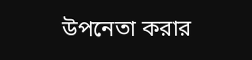উপনেতা করার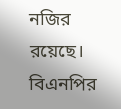নজির রয়েছে। বিএনপির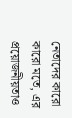নেতাদের কারো কারো মতে, এর প্রয়োজনীয়তাও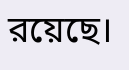রয়েছে।